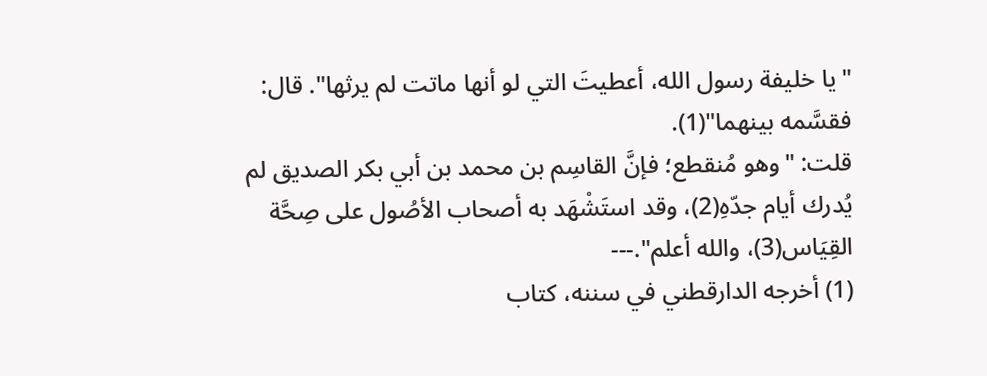"يا خليفة رسول الله، أعطيتَ التي لو أنها ماتت لم يرثها". قال: فقسَّمه بينهما"(1).
قلت: "وهو مُنقطع؛ فإنَّ القاسِم بن محمد بن أبي بكر الصديق لم يُدرك أيام جدّهِ(2)، وقد استَشْهَد به أصحاب الأصُول على صِحَّة القِيَاس(3)، والله أعلم".---
(1) أخرجه الدارقطني في سننه، كتاب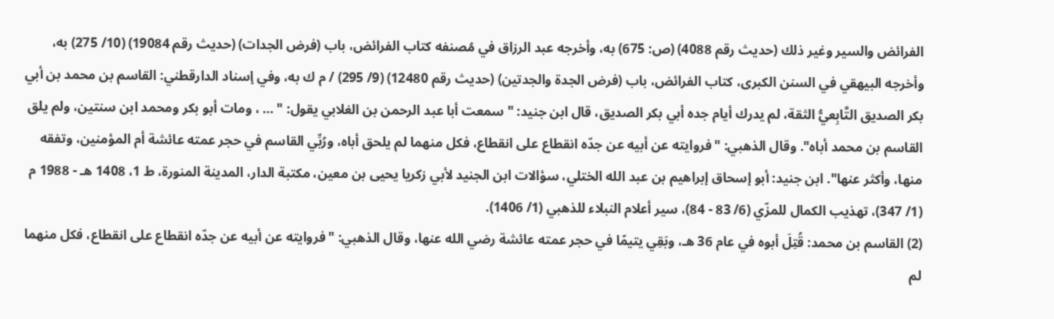الفرائض والسير وغير ذلك (حديث رقم 4088) (ص: 675) به، وأخرجه عبد الرزاق في مُصنفه كتاب الفرائض، باب (فرض الجدات) (حديث رقم 19084) (10/ 275) به، وأخرجه البيهقي في السنن الكبرى، كتاب الفرائض، باب (فرض الجدة والجدتين) (حديث رقم 12480) (9/ 295) / م ك به، وفي إسناد الدارقطني: القاسم بن محمد بن أبي بكر الصديق التَّابِعيُّ الثقة، لم يدرك أيام جده أبي بكر الصديق، قال ابن جنيد: "سمعت أبا عبد الرحمن بن الغلابي يقول: " … ، ومات أبو بكر ومحمد ابن سنتين، ولم يلق القاسم بن محمد أباه". وقال الذهبي: "فروايته عن أبيه عن جدّه انقطاع على انقطاع، فكل منهما لم يلحق أباه، ورُبِّي القاسم في حجر عمته عائشة أم المؤمنين، وتفقه منها، وأكثر عنها". ابن جنيد: أبو إسحاق إبراهيم بن عبد الله الختلي، سؤالات ابن الجنيد لأبي زكريا يحيى بن معين، مكتبة الدار، المدينة المنورة، ط 1، 1408 هـ - 1988 م (1/ 347)، تهذيب الكمال للمزّي (6/ 83 - 84)، سير أعلام النبلاء للذهبي (1/ 1406).
(2) القاسم بن محمد: قُتِلَ أبوه في عام 36 هـ، وبَقِي يتيمًا في حجر عمته عائشة رضي الله عنها، وقال الذهبي: "فروايته عن أبيه عن جدّه انقطاع على انقطاع، فكل منهما لم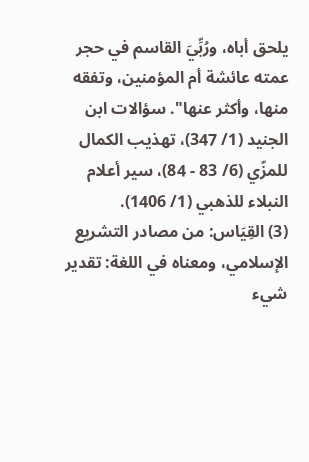يلحق أباه، ورُبِّيَ القاسم في حجر عمته عائشة أم المؤمنين، وتفقه منها، وأكثر عنها". سؤالات ابن الجنيد (1/ 347)، تهذيب الكمال للمزّي (6/ 83 - 84)، سير أعلام النبلاء للذهبي (1/ 1406).
(3) القِيَاس: من مصادر التشريع الإسلامي، ومعناه في اللغة: تقدير شيء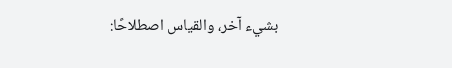بشيء آخر، والقياس اصطلاحًا: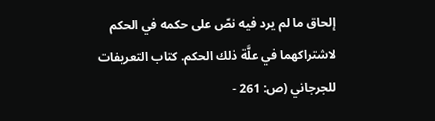إلحاق ما لم يرد فيه نصّ على حكمه في الحكم لاشتراكهما في علَّة ذلك الحكم. كتاب التعريفات للجرجاني (ص: 261 -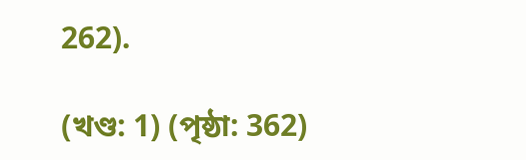262).

(খণ্ড: 1) (পৃষ্ঠা: 362)